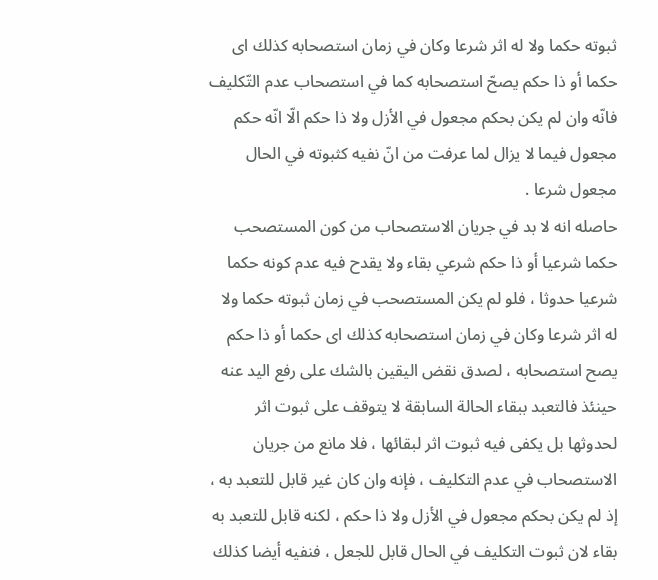ثبوته حكما ولا له اثر شرعا وكان في زمان استصحابه كذلك اى حكما أو ذا حكم يصحّ استصحابه كما في استصحاب عدم التّكليف فانّه وان لم يكن بحكم مجعول في الأزل ولا ذا حكم الّا انّه حكم مجعول فيما لا يزال لما عرفت من انّ نفيه كثبوته في الحال مجعول شرعا .
حاصله انه لا بد في جريان الاستصحاب من كون المستصحب حكما شرعيا أو ذا حكم شرعي بقاء ولا يقدح فيه عدم كونه حكما شرعيا حدوثا ، فلو لم يكن المستصحب في زمان ثبوته حكما ولا له اثر شرعا وكان في زمان استصحابه كذلك اى حكما أو ذا حكم يصح استصحابه ، لصدق نقض اليقين بالشك على رفع اليد عنه حينئذ فالتعبد ببقاء الحالة السابقة لا يتوقف على ثبوت اثر لحدوثها بل يكفى فيه ثبوت اثر لبقائها ، فلا مانع من جريان الاستصحاب في عدم التكليف ، فإنه وان كان غير قابل للتعبد به ، إذ لم يكن بحكم مجعول في الأزل ولا ذا حكم ، لكنه قابل للتعبد به بقاء لان ثبوت التكليف في الحال قابل للجعل ، فنفيه أيضا كذلك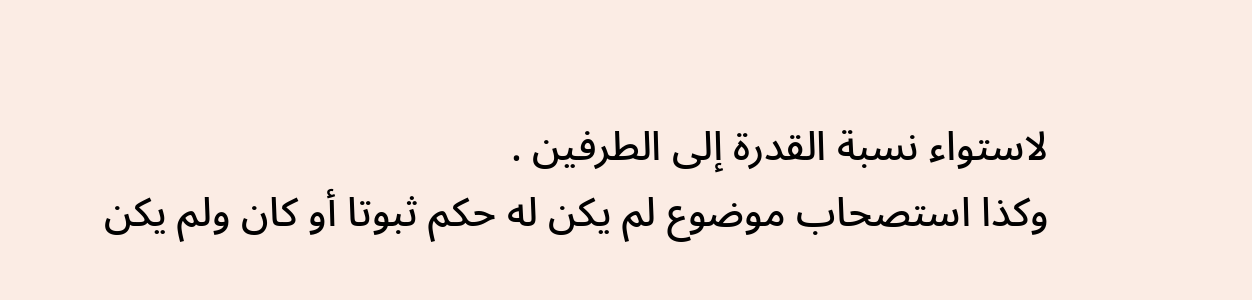لاستواء نسبة القدرة إلى الطرفين .
وكذا استصحاب موضوع لم يكن له حكم ثبوتا أو كان ولم يكن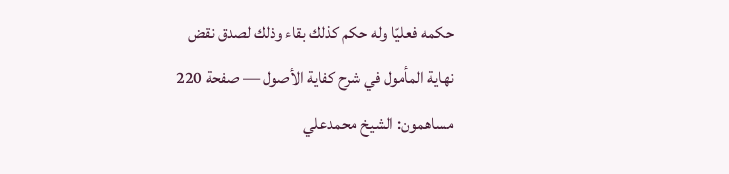حكمه فعليّا وله حكم كذلك بقاء وذلك لصدق نقض
نهاية المأمول في شرح كفاية الأصول — صفحة 220
مساهمون: الشيخ محمدعلي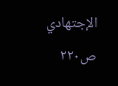الإجتهادي
ص٢٢٠